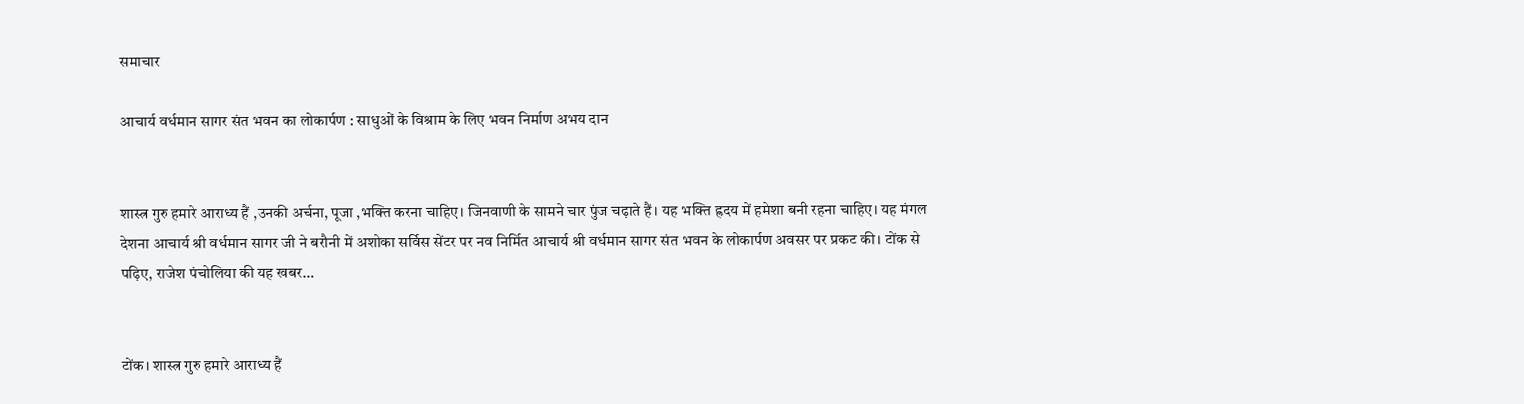समाचार

आचार्य वर्धमान सागर संत भवन का लोकार्पण : साधुओं के विश्राम के लिए भवन निर्माण अभय दान


शास्त्र गुरु हमारे आराध्य हैं ,उनकी अर्चना, पूजा ,भक्ति करना चाहिए। जिनवाणी के सामने चार पुंज चढ़ाते हैं। यह भक्ति ह्रदय में हमेशा बनी रहना चाहिए। यह मंगल देशना आचार्य श्री वर्धमान सागर जी ने बरौनी में अशोका सर्विस सेंटर पर नव निर्मित आचार्य श्री वर्धमान सागर संत भवन के लोकार्पण अवसर पर प्रकट की। टोंक से पढ़िए, राजेश पंचोलिया की यह खबर…


टोंक। शास्त्र गुरु हमारे आराध्य हैं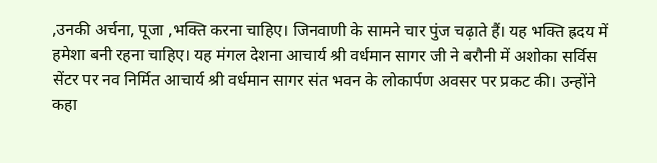,उनकी अर्चना, पूजा ,भक्ति करना चाहिए। जिनवाणी के सामने चार पुंज चढ़ाते हैं। यह भक्ति ह्रदय में हमेशा बनी रहना चाहिए। यह मंगल देशना आचार्य श्री वर्धमान सागर जी ने बरौनी में अशोका सर्विस सेंटर पर नव निर्मित आचार्य श्री वर्धमान सागर संत भवन के लोकार्पण अवसर पर प्रकट की। उन्होंने कहा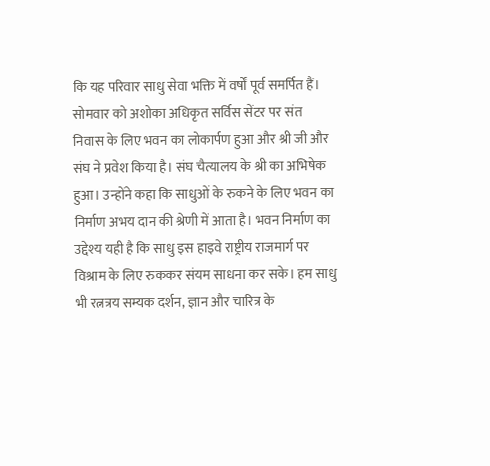कि यह परिवार साधु सेवा भक्ति में वर्षों पूर्व समर्पित हैं। सोमवार को अशोका अधिकृत सर्विस सेंटर पर संत निवास के लिए भवन का लोकार्पण हुआ और श्री जी और संघ ने प्रवेश किया है। संघ चैत्यालय के श्री का अभिषेक हुआ। उन्होंने कहा कि साधुओं के रुकने के लिए भवन का निर्माण अभय दान की श्रेणी में आता है। भवन निर्माण का उद्देश्य यही है कि साधु इस हाइवे राष्ट्रीय राजमार्ग पर विश्राम के लिए रुककर संयम साधना कर सके। हम साधु भी रत्नत्रय सम्यक दर्शन, ज्ञान और चारित्र के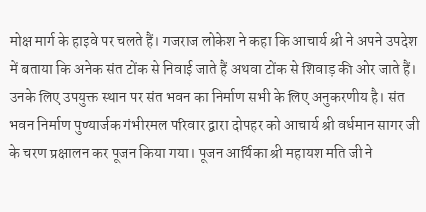मोक्ष मार्ग के हाइवे पर चलते हैं। गजराज लोकेश ने कहा कि आचार्य श्री ने अपने उपदेश में बताया कि अनेक संत टोंक से निवाई जाते हैं अथवा टोंक से शिवाड़ की ओर जाते हैं। उनके लिए उपयुक्त स्थान पर संत भवन का निर्माण सभी के लिए अनुकरणीय है। संत भवन निर्माण पुण्यार्जक गंभीरमल परिवार द्वारा दोपहर को आचार्य श्री वर्धमान सागर जी के चरण प्रक्षालन कर पूजन किया गया। पूजन आर्यिका श्री महायश मति जी ने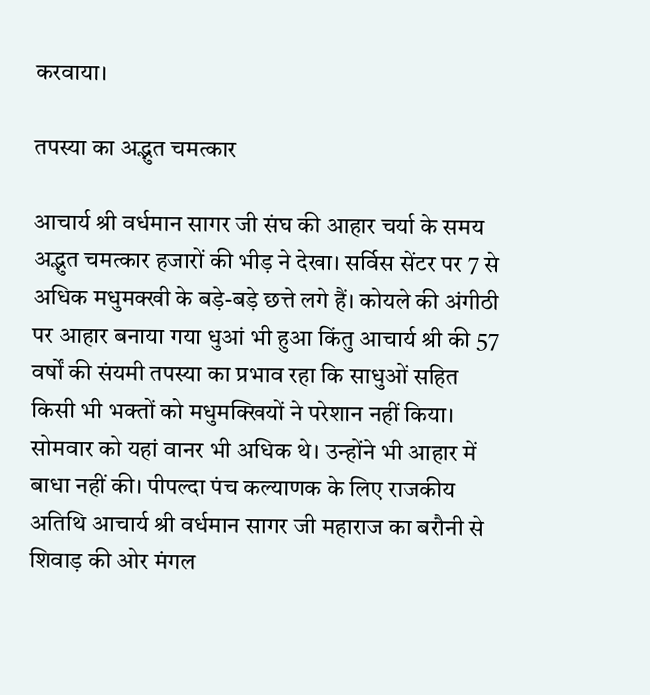करवाया।

तपस्या का अद्भुत चमत्कार

आचार्य श्री वर्धमान सागर जी संघ की आहार चर्या के समय अद्भुत चमत्कार हजारों की भीड़ ने देखा। सर्विस सेंटर पर 7 से अधिक मधुमक्खी के बड़े-बड़े छत्ते लगे हैं। कोयले की अंगीठी पर आहार बनाया गया धुआं भी हुआ किंतु आचार्य श्री की 57 वर्षों की संयमी तपस्या का प्रभाव रहा कि साधुओं सहित किसी भी भक्तों को मधुमक्खियों ने परेशान नहीं किया। सोमवार को यहां वानर भी अधिक थे। उन्होंने भी आहार में बाधा नहीं की। पीपल्दा पंच कल्याणक के लिए राजकीय अतिथि आचार्य श्री वर्धमान सागर जी महाराज का बरौनी से शिवाड़ की ओर मंगल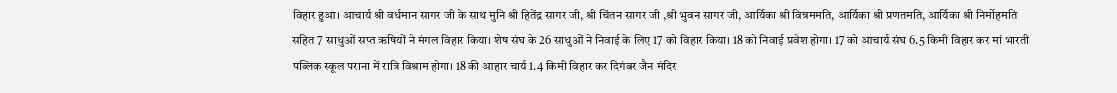विहार हुआ। आचार्य श्री वर्धमान सागर जी के साथ मुनि श्री हितेंद्र सागर जी, श्री चिंतन सागर जी ,श्री भुवन सागर जी, आर्यिका श्री विन्रममति, आर्यिका श्री प्रणतमति, आर्यिका श्री निर्मोहमति सहित 7 साधुओं सप्त ऋषियों ने मंगल विहार किया। शेष संघ के 26 साधुओं ने निवाई के लिए 17 को विहार किया। 18 को निवाई प्रवेश होगा। 17 को आचार्य संघ 6.5 किमी विहार कर मां भारती पब्लिक स्कूल पराना में रात्रि विश्राम होगा। 18 की आहार चार्य 1.4 किमी विहार कर दिगंबर जैन मंदिर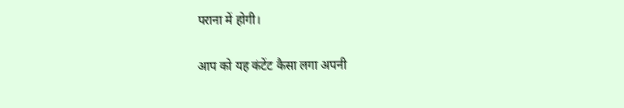पराना में होगी।

आप को यह कंटेंट कैसा लगा अपनी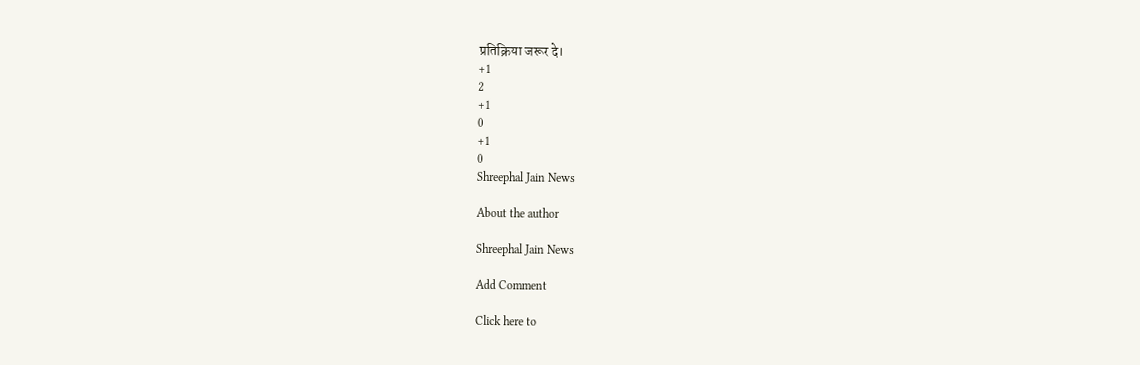प्रतिक्रिया जरूर दे।
+1
2
+1
0
+1
0
Shreephal Jain News

About the author

Shreephal Jain News

Add Comment

Click here to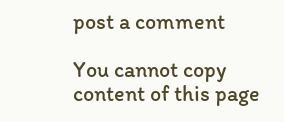post a comment

You cannot copy content of this page